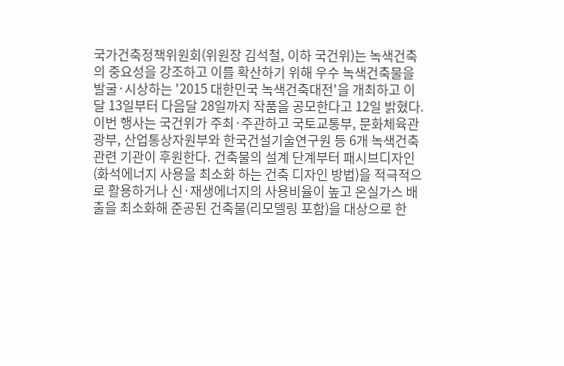국가건축정책위원회(위원장 김석철, 이하 국건위)는 녹색건축의 중요성을 강조하고 이를 확산하기 위해 우수 녹색건축물을 발굴·시상하는 '2015 대한민국 녹색건축대전'을 개최하고 이달 13일부터 다음달 28일까지 작품을 공모한다고 12일 밝혔다.
이번 행사는 국건위가 주최·주관하고 국토교통부, 문화체육관광부, 산업통상자원부와 한국건설기술연구원 등 6개 녹색건축 관련 기관이 후원한다. 건축물의 설계 단계부터 패시브디자인(화석에너지 사용을 최소화 하는 건축 디자인 방법)을 적극적으로 활용하거나 신·재생에너지의 사용비율이 높고 온실가스 배출을 최소화해 준공된 건축물(리모델링 포함)을 대상으로 한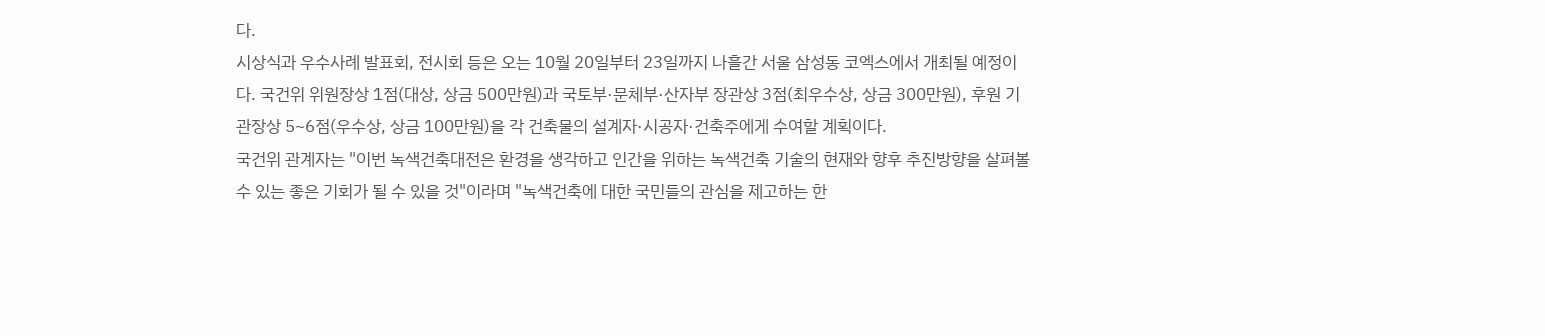다.
시상식과 우수사례 발표회, 전시회 등은 오는 10월 20일부터 23일까지 나흘간 서울 삼성동 코엑스에서 개최될 예정이다. 국건위 위원장상 1점(대상, 상금 500만원)과 국토부·문체부·산자부 장관상 3점(최우수상, 상금 300만원), 후원 기관장상 5~6점(우수상, 상금 100만원)을 각 건축물의 설계자·시공자·건축주에게 수여할 계획이다.
국건위 관계자는 "이번 녹색건축대전은 환경을 생각하고 인간을 위하는 녹색건축 기술의 현재와 향후 추진방향을 살펴볼 수 있는 좋은 기회가 될 수 있을 것"이라며 "녹색건축에 대한 국민들의 관심을 제고하는 한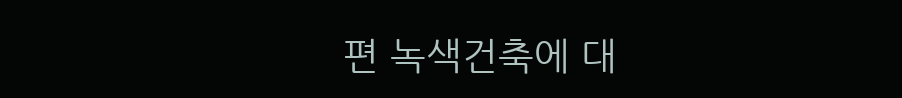편 녹색건축에 대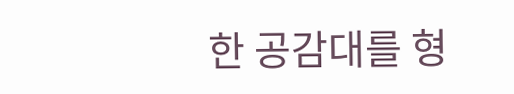한 공감대를 형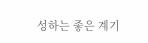성하는 좋은 계기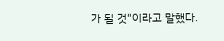가 될 것"이라고 말했다.